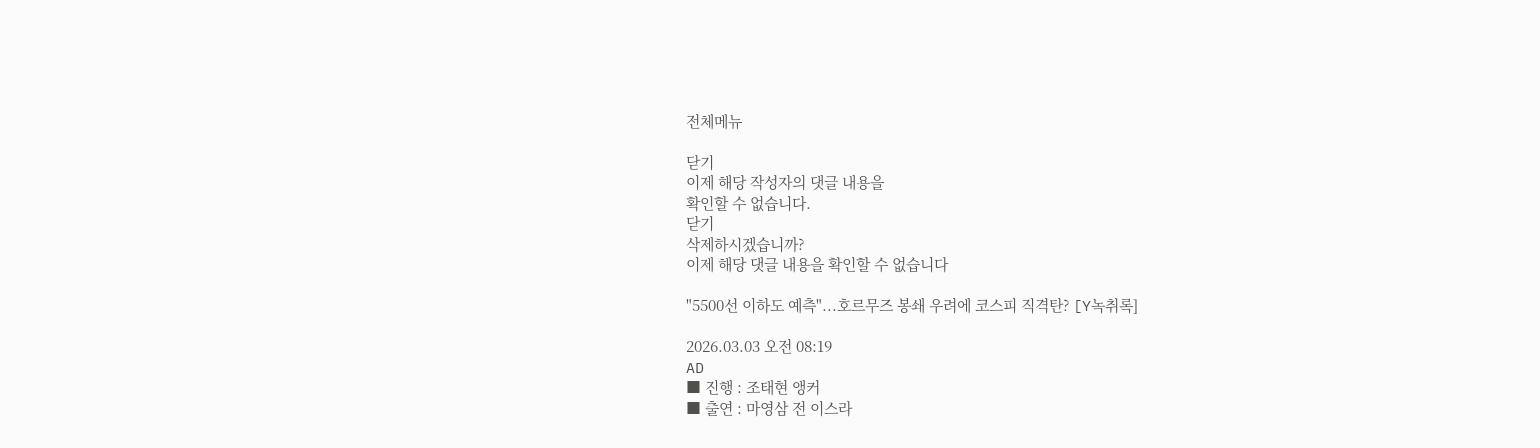전체메뉴

닫기
이제 해당 작성자의 댓글 내용을
확인할 수 없습니다.
닫기
삭제하시겠습니까?
이제 해당 댓글 내용을 확인할 수 없습니다

"5500선 이하도 예측"...호르무즈 봉쇄 우려에 코스피 직격탄? [Y녹취록]

2026.03.03 오전 08:19
AD
■ 진행 : 조태현 앵커
■ 출연 : 마영삼 전 이스라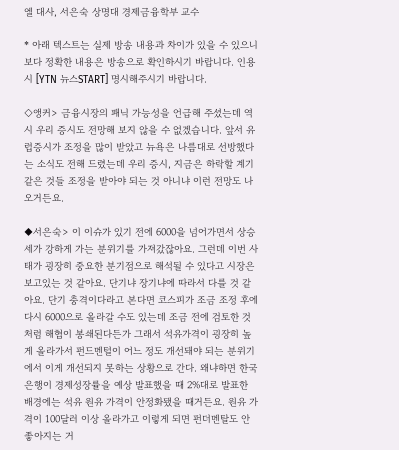엘 대사, 서은숙 상명대 경제금융학부 교수

* 아래 텍스트는 실제 방송 내용과 차이가 있을 수 있으니 보다 정확한 내용은 방송으로 확인하시기 바랍니다. 인용 시 [YTN 뉴스START] 명시해주시기 바랍니다.

◇앵커> 금융시장의 패닉 가능성을 언급해 주셨는데 역시 우리 증시도 전망해 보지 않을 수 없겠습니다. 앞서 유럽증시가 조정을 많이 받았고 뉴욕은 나름대로 선방했다는 소식도 전해 드렸는데 우리 증시, 지금은 하락할 계기 같은 것들 조정을 받아야 되는 것 아니냐 이런 전망도 나오거든요.

◆서은숙> 이 이슈가 있기 전에 6000을 넘어가면서 상승세가 강하게 가는 분위기를 가져갔잖아요. 그런데 이번 사태가 굉장히 중요한 분기점으로 해석될 수 있다고 시장은 보고있는 것 같아요. 단기냐 장기냐에 따라서 다를 것 같아요. 단기 충격이다라고 본다면 코스피가 조금 조정 후에 다시 6000으로 올라갈 수도 있는데 조금 전에 검토한 것처럼 해협이 봉쇄된다든가 그래서 석유가격이 굉장히 높게 올라가서 펀드멘털이 어느 정도 개선돼야 되는 분위기에서 이게 개선되지 못하는 상황으로 간다. 왜냐하면 한국은행이 경제성장률을 예상 발표했을 때 2%대로 발표한 배경에는 석유 원유 가격이 안정화됐을 때거든요. 원유 가격이 100달러 이상 올라가고 이렇게 되면 펀더멘탈도 안 좋아지는 거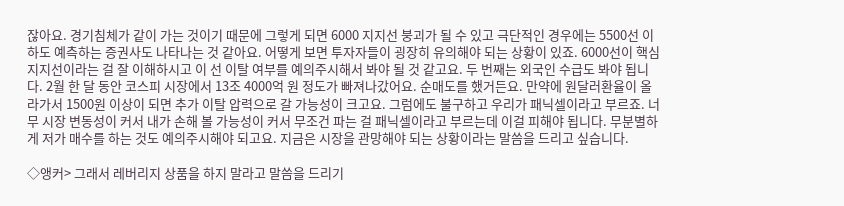잖아요. 경기침체가 같이 가는 것이기 때문에 그렇게 되면 6000 지지선 붕괴가 될 수 있고 극단적인 경우에는 5500선 이하도 예측하는 증권사도 나타나는 것 같아요. 어떻게 보면 투자자들이 굉장히 유의해야 되는 상황이 있죠. 6000선이 핵심 지지선이라는 걸 잘 이해하시고 이 선 이탈 여부를 예의주시해서 봐야 될 것 같고요. 두 번째는 외국인 수급도 봐야 됩니다. 2월 한 달 동안 코스피 시장에서 13조 4000억 원 정도가 빠져나갔어요. 순매도를 했거든요. 만약에 원달러환율이 올라가서 1500원 이상이 되면 추가 이탈 압력으로 갈 가능성이 크고요. 그럼에도 불구하고 우리가 패닉셀이라고 부르죠. 너무 시장 변동성이 커서 내가 손해 볼 가능성이 커서 무조건 파는 걸 패닉셀이라고 부르는데 이걸 피해야 됩니다. 무분별하게 저가 매수를 하는 것도 예의주시해야 되고요. 지금은 시장을 관망해야 되는 상황이라는 말씀을 드리고 싶습니다.

◇앵커> 그래서 레버리지 상품을 하지 말라고 말씀을 드리기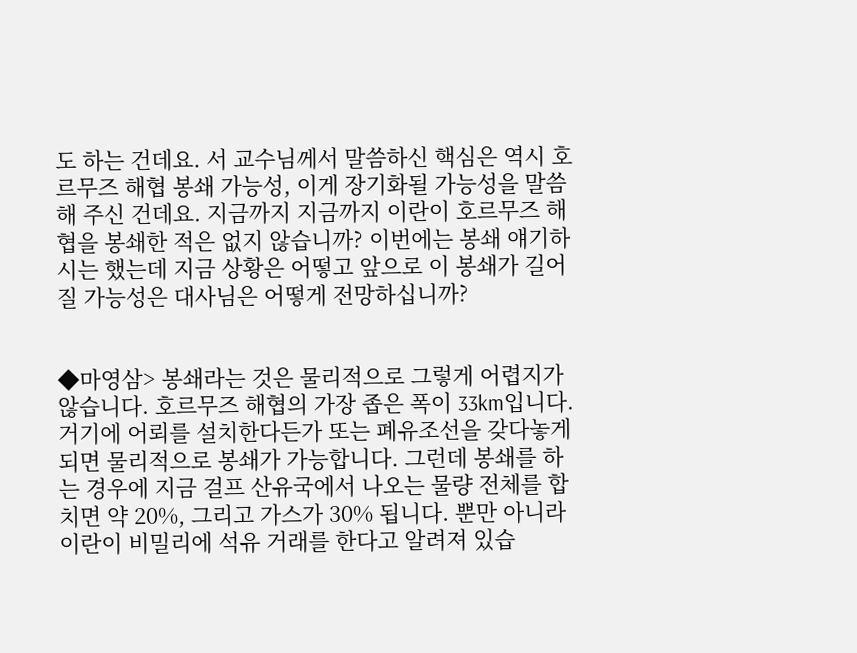도 하는 건데요. 서 교수님께서 말씀하신 핵심은 역시 호르무즈 해협 봉쇄 가능성, 이게 장기화될 가능성을 말씀해 주신 건데요. 지금까지 지금까지 이란이 호르무즈 해협을 봉쇄한 적은 없지 않습니까? 이번에는 봉쇄 얘기하시는 했는데 지금 상황은 어떻고 앞으로 이 봉쇄가 길어질 가능성은 대사님은 어떻게 전망하십니까?


◆마영삼> 봉쇄라는 것은 물리적으로 그렇게 어렵지가 않습니다. 호르무즈 해협의 가장 좁은 폭이 33km입니다. 거기에 어뢰를 설치한다든가 또는 폐유조선을 갖다놓게 되면 물리적으로 봉쇄가 가능합니다. 그런데 봉쇄를 하는 경우에 지금 걸프 산유국에서 나오는 물량 전체를 합치면 약 20%, 그리고 가스가 30% 됩니다. 뿐만 아니라 이란이 비밀리에 석유 거래를 한다고 알려져 있습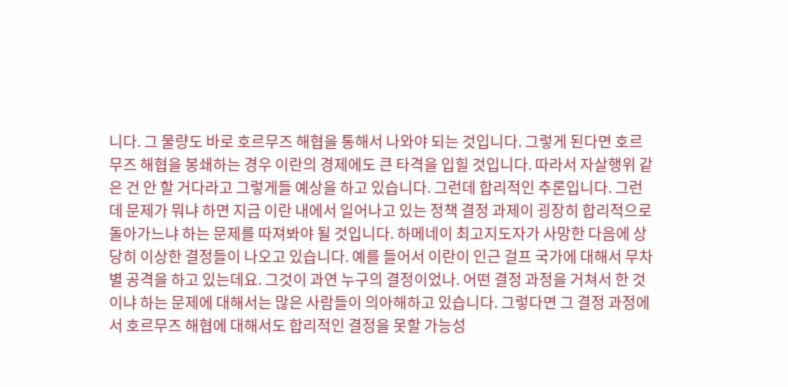니다. 그 물량도 바로 호르무즈 해협을 통해서 나와야 되는 것입니다. 그렇게 된다면 호르무즈 해협을 봉쇄하는 경우 이란의 경제에도 큰 타격을 입힐 것입니다. 따라서 자살행위 같은 건 안 할 거다라고 그렇게들 예상을 하고 있습니다. 그런데 합리적인 추론입니다. 그런데 문제가 뭐냐 하면 지금 이란 내에서 일어나고 있는 정책 결정 과제이 굉장히 합리적으로 돌아가느냐 하는 문제를 따져봐야 될 것입니다. 하메네이 최고지도자가 사망한 다음에 상당히 이상한 결정들이 나오고 있습니다. 예를 들어서 이란이 인근 걸프 국가에 대해서 무차별 공격을 하고 있는데요. 그것이 과연 누구의 결정이었나. 어떤 결정 과정을 거쳐서 한 것이냐 하는 문제에 대해서는 많은 사람들이 의아해하고 있습니다. 그렇다면 그 결정 과정에서 호르무즈 해협에 대해서도 합리적인 결정을 못할 가능성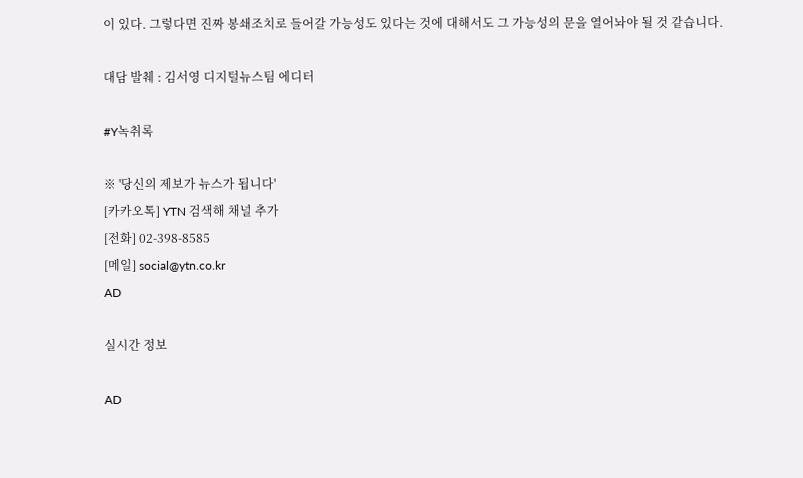이 있다. 그렇다면 진짜 봉쇄조치로 들어갈 가능성도 있다는 것에 대해서도 그 가능성의 문을 열어놔야 될 것 같습니다.

대담 발췌 : 김서영 디지털뉴스팀 에디터

#Y녹취록

※ '당신의 제보가 뉴스가 됩니다'
[카카오톡] YTN 검색해 채널 추가
[전화] 02-398-8585
[메일] social@ytn.co.kr
AD

실시간 정보

AD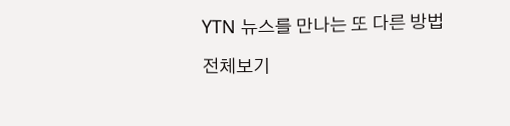YTN 뉴스를 만나는 또 다른 방법

전체보기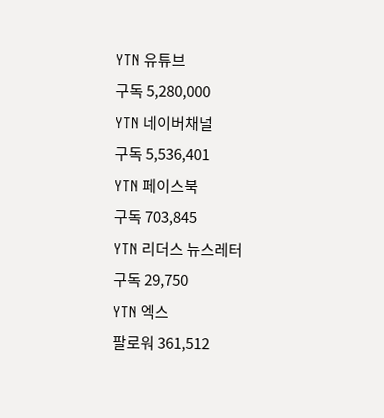YTN 유튜브
구독 5,280,000
YTN 네이버채널
구독 5,536,401
YTN 페이스북
구독 703,845
YTN 리더스 뉴스레터
구독 29,750
YTN 엑스
팔로워 361,512